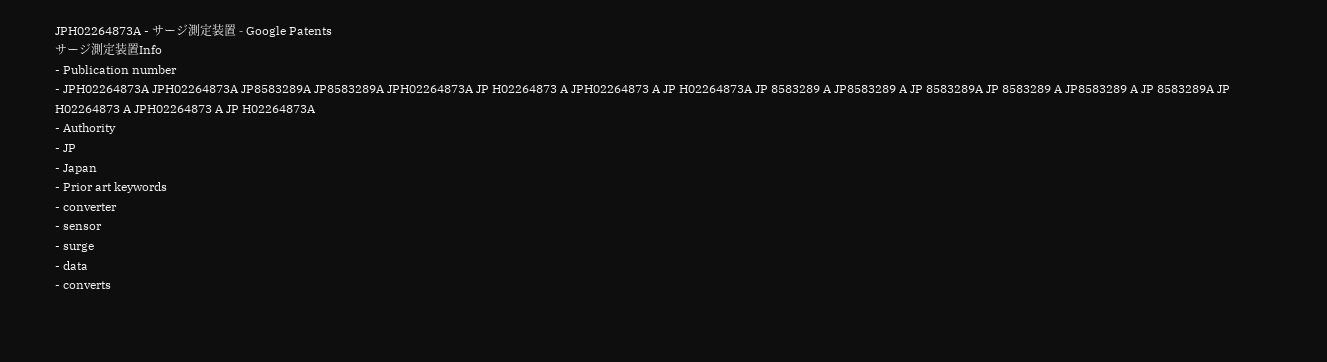JPH02264873A - サージ測定装置 - Google Patents
サージ測定装置Info
- Publication number
- JPH02264873A JPH02264873A JP8583289A JP8583289A JPH02264873A JP H02264873 A JPH02264873 A JP H02264873A JP 8583289 A JP8583289 A JP 8583289A JP 8583289 A JP8583289 A JP 8583289A JP H02264873 A JPH02264873 A JP H02264873A
- Authority
- JP
- Japan
- Prior art keywords
- converter
- sensor
- surge
- data
- converts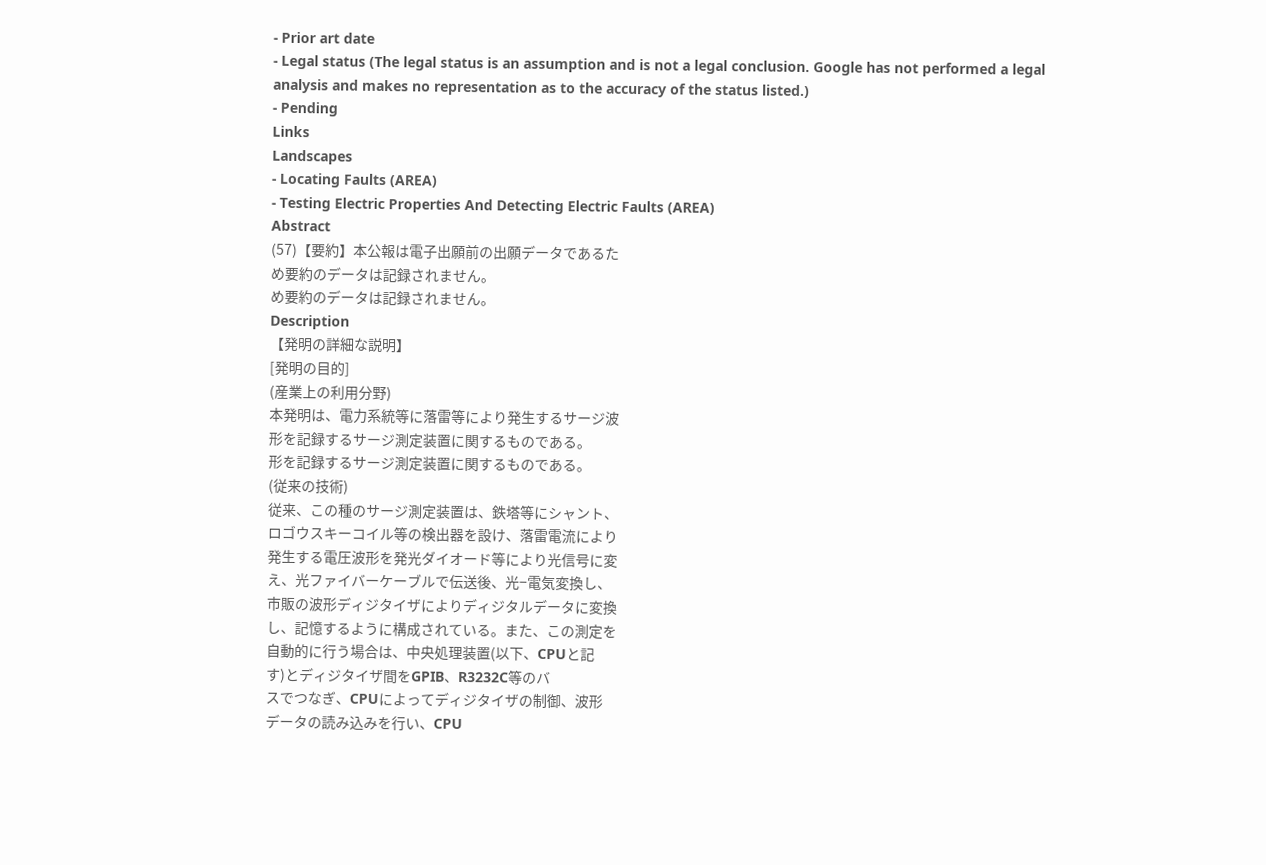- Prior art date
- Legal status (The legal status is an assumption and is not a legal conclusion. Google has not performed a legal analysis and makes no representation as to the accuracy of the status listed.)
- Pending
Links
Landscapes
- Locating Faults (AREA)
- Testing Electric Properties And Detecting Electric Faults (AREA)
Abstract
(57)【要約】本公報は電子出願前の出願データであるた
め要約のデータは記録されません。
め要約のデータは記録されません。
Description
【発明の詳細な説明】
[発明の目的]
(産業上の利用分野)
本発明は、電力系統等に落雷等により発生するサージ波
形を記録するサージ測定装置に関するものである。
形を記録するサージ測定装置に関するものである。
(従来の技術)
従来、この種のサージ測定装置は、鉄塔等にシャント、
ロゴウスキーコイル等の検出器を設け、落雷電流により
発生する電圧波形を発光ダイオード等により光信号に変
え、光ファイバーケーブルで伝送後、光−電気変換し、
市販の波形ディジタイザによりディジタルデータに変換
し、記憶するように構成されている。また、この測定を
自動的に行う場合は、中央処理装置(以下、CPUと記
す)とディジタイザ間をGPIB、R3232C等のバ
スでつなぎ、CPUによってディジタイザの制御、波形
データの読み込みを行い、CPU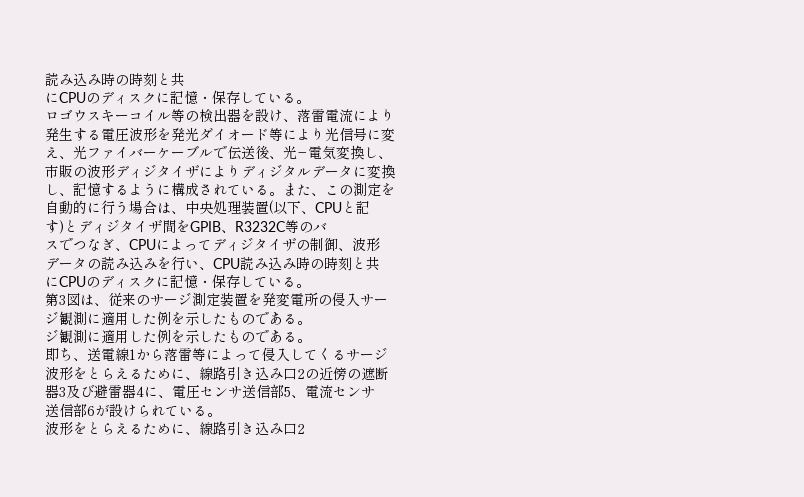読み込み時の時刻と共
にCPUのディスクに記憶・保存している。
ロゴウスキーコイル等の検出器を設け、落雷電流により
発生する電圧波形を発光ダイオード等により光信号に変
え、光ファイバーケーブルで伝送後、光−電気変換し、
市販の波形ディジタイザによりディジタルデータに変換
し、記憶するように構成されている。また、この測定を
自動的に行う場合は、中央処理装置(以下、CPUと記
す)とディジタイザ間をGPIB、R3232C等のバ
スでつなぎ、CPUによってディジタイザの制御、波形
データの読み込みを行い、CPU読み込み時の時刻と共
にCPUのディスクに記憶・保存している。
第3図は、従来のサージ測定装置を発変電所の侵入サー
ジ観測に適用した例を示したものである。
ジ観測に適用した例を示したものである。
即ち、送電線1から落雷等によって侵入してくるサージ
波形をとらえるために、線路引き込み口2の近傍の遮断
器3及び避雷器4に、電圧センサ送信部5、電流センサ
送信部6が設けられている。
波形をとらえるために、線路引き込み口2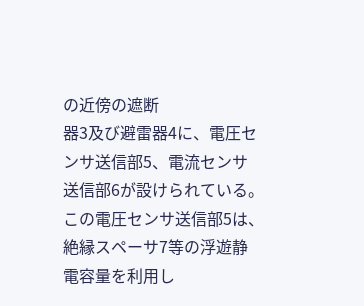の近傍の遮断
器3及び避雷器4に、電圧センサ送信部5、電流センサ
送信部6が設けられている。
この電圧センサ送信部5は、絶縁スペーサ7等の浮遊静
電容量を利用し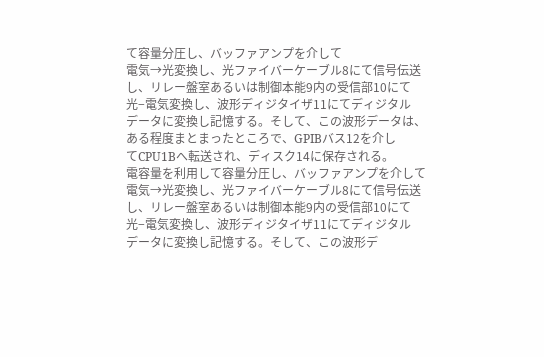て容量分圧し、バッファアンプを介して
電気→光変換し、光ファイバーケーブル8にて信号伝送
し、リレー盤室あるいは制御本能9内の受信部10にて
光−電気変換し、波形ディジタイザ11にてディジタル
データに変換し記憶する。そして、この波形データは、
ある程度まとまったところで、GPIBバス12を介し
てCPU1Bへ転送され、ディスク14に保存される。
電容量を利用して容量分圧し、バッファアンプを介して
電気→光変換し、光ファイバーケーブル8にて信号伝送
し、リレー盤室あるいは制御本能9内の受信部10にて
光−電気変換し、波形ディジタイザ11にてディジタル
データに変換し記憶する。そして、この波形デ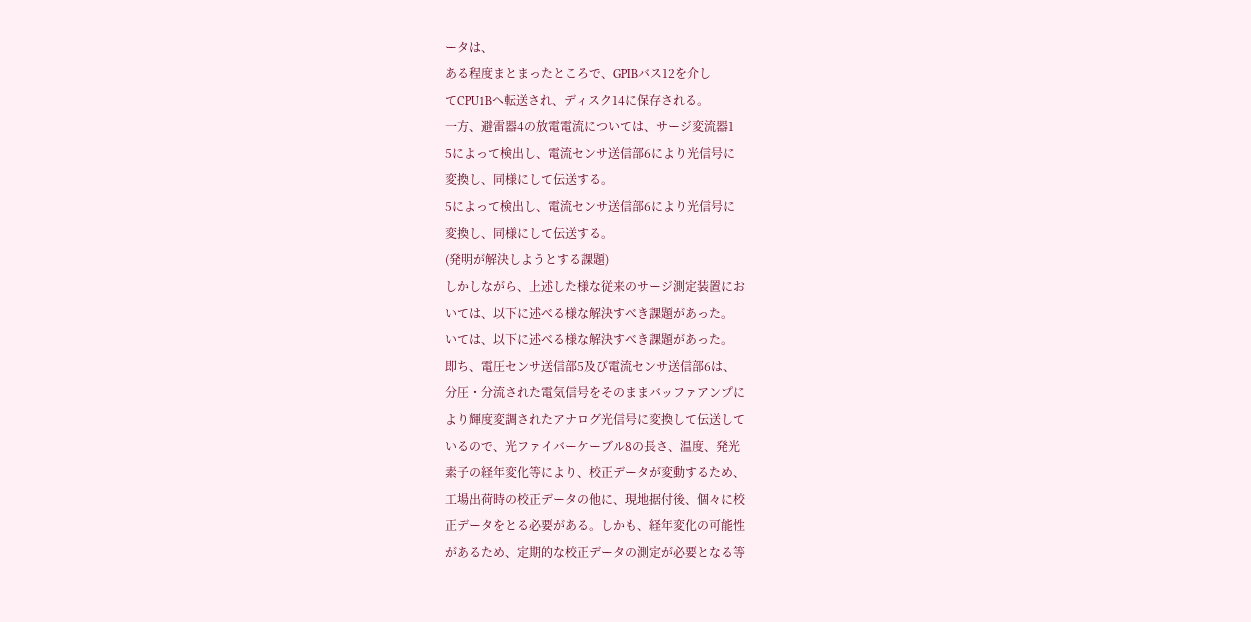ータは、
ある程度まとまったところで、GPIBバス12を介し
てCPU1Bへ転送され、ディスク14に保存される。
一方、避雷器4の放電電流については、サージ変流器1
5によって検出し、電流センサ送信部6により光信号に
変換し、同様にして伝送する。
5によって検出し、電流センサ送信部6により光信号に
変換し、同様にして伝送する。
(発明が解決しようとする課題)
しかしながら、上述した様な従来のサージ測定装置にお
いては、以下に述べる様な解決すべき課題があった。
いては、以下に述べる様な解決すべき課題があった。
即ち、電圧センサ送信部5及び電流センサ送信部6は、
分圧・分流された電気信号をそのままバッファアンプに
より輝度変調されたアナログ光信号に変換して伝送して
いるので、光ファイバーケーブル8の長さ、温度、発光
素子の経年変化等により、校正データが変動するため、
工場出荷時の校正データの他に、現地据付後、個々に校
正データをとる必要がある。しかも、経年変化の可能性
があるため、定期的な校正データの測定が必要となる等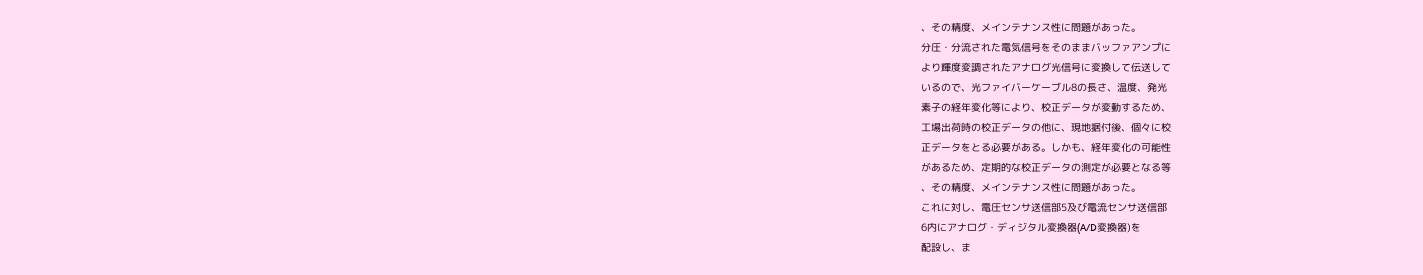、その精度、メインテナンス性に問題があった。
分圧・分流された電気信号をそのままバッファアンプに
より輝度変調されたアナログ光信号に変換して伝送して
いるので、光ファイバーケーブル8の長さ、温度、発光
素子の経年変化等により、校正データが変動するため、
工場出荷時の校正データの他に、現地据付後、個々に校
正データをとる必要がある。しかも、経年変化の可能性
があるため、定期的な校正データの測定が必要となる等
、その精度、メインテナンス性に問題があった。
これに対し、電圧センサ送信部5及び電流センサ送信部
6内にアナログ・ディジタル変換器(A/D変換器)を
配設し、ま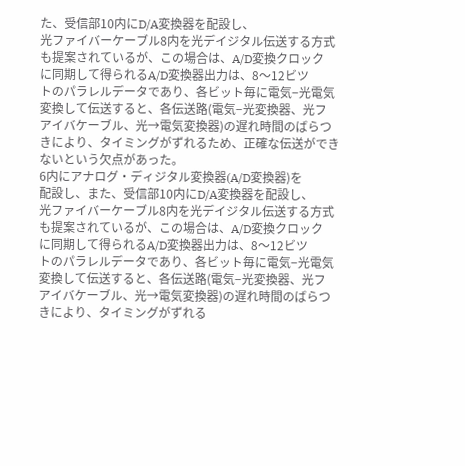た、受信部10内にD/A変換器を配設し、
光ファイバーケーブル8内を光デイジタル伝送する方式
も提案されているが、この場合は、A/D変換クロック
に同期して得られるA/D変換器出力は、8〜12ビツ
トのパラレルデータであり、各ビット毎に電気−光電気
変換して伝送すると、各伝送路(電気−光変換器、光フ
アイバケーブル、光→電気変換器)の遅れ時間のばらつ
きにより、タイミングがずれるため、正確な伝送ができ
ないという欠点があった。
6内にアナログ・ディジタル変換器(A/D変換器)を
配設し、また、受信部10内にD/A変換器を配設し、
光ファイバーケーブル8内を光デイジタル伝送する方式
も提案されているが、この場合は、A/D変換クロック
に同期して得られるA/D変換器出力は、8〜12ビツ
トのパラレルデータであり、各ビット毎に電気−光電気
変換して伝送すると、各伝送路(電気−光変換器、光フ
アイバケーブル、光→電気変換器)の遅れ時間のばらつ
きにより、タイミングがずれる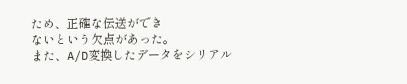ため、正確な伝送ができ
ないという欠点があった。
また、A/D変換したデータをシリアル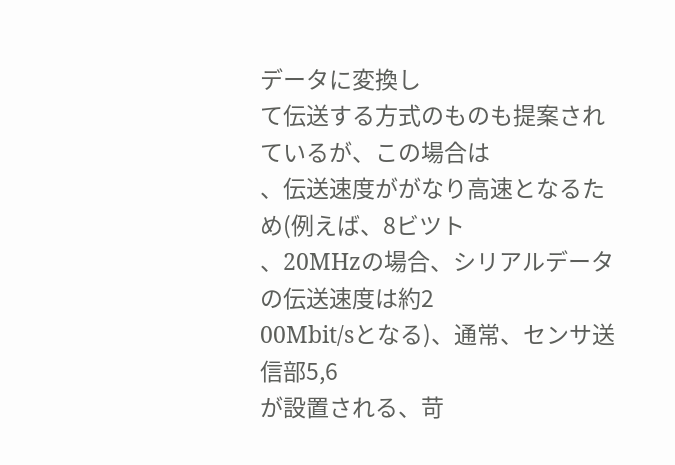データに変換し
て伝送する方式のものも提案されているが、この場合は
、伝送速度ががなり高速となるため(例えば、8ビツト
、20MHzの場合、シリアルデータの伝送速度は約2
00Mbit/sとなる)、通常、センサ送信部5,6
が設置される、苛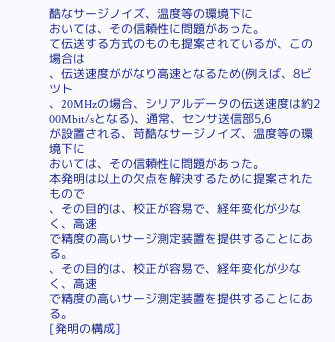酷なサージノイズ、温度等の環境下に
おいては、その信頼性に問題があった。
て伝送する方式のものも提案されているが、この場合は
、伝送速度ががなり高速となるため(例えば、8ビツト
、20MHzの場合、シリアルデータの伝送速度は約2
00Mbit/sとなる)、通常、センサ送信部5,6
が設置される、苛酷なサージノイズ、温度等の環境下に
おいては、その信頼性に問題があった。
本発明は以上の欠点を解決するために提案されたもので
、その目的は、校正が容易で、経年変化が少なく、高速
で精度の高いサージ測定装置を提供することにある。
、その目的は、校正が容易で、経年変化が少なく、高速
で精度の高いサージ測定装置を提供することにある。
[発明の構成]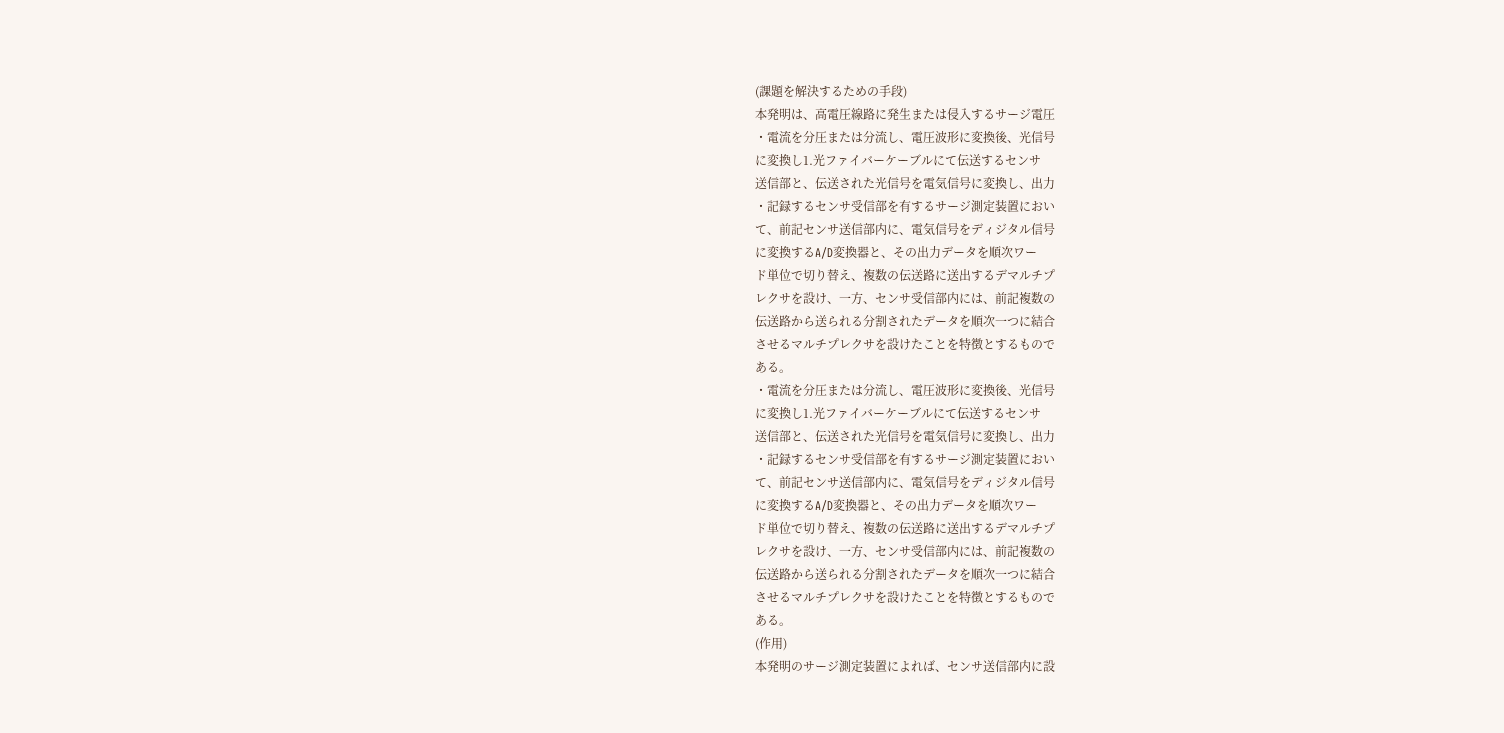(課題を解決するための手段)
本発明は、高電圧線路に発生または侵入するサージ電圧
・電流を分圧または分流し、電圧波形に変換後、光信号
に変換し1.光ファイバーケーブルにて伝送するセンサ
送信部と、伝送された光信号を電気信号に変換し、出力
・記録するセンサ受信部を有するサージ測定装置におい
て、前記センサ送信部内に、電気信号をディジタル信号
に変換するA/D変換器と、その出力データを順次ワー
ド単位で切り替え、複数の伝送路に送出するデマルチプ
レクサを設け、一方、センサ受信部内には、前記複数の
伝送路から送られる分割されたデータを順次一つに結合
させるマルチプレクサを設けたことを特徴とするもので
ある。
・電流を分圧または分流し、電圧波形に変換後、光信号
に変換し1.光ファイバーケーブルにて伝送するセンサ
送信部と、伝送された光信号を電気信号に変換し、出力
・記録するセンサ受信部を有するサージ測定装置におい
て、前記センサ送信部内に、電気信号をディジタル信号
に変換するA/D変換器と、その出力データを順次ワー
ド単位で切り替え、複数の伝送路に送出するデマルチプ
レクサを設け、一方、センサ受信部内には、前記複数の
伝送路から送られる分割されたデータを順次一つに結合
させるマルチプレクサを設けたことを特徴とするもので
ある。
(作用)
本発明のサージ測定装置によれば、センサ送信部内に設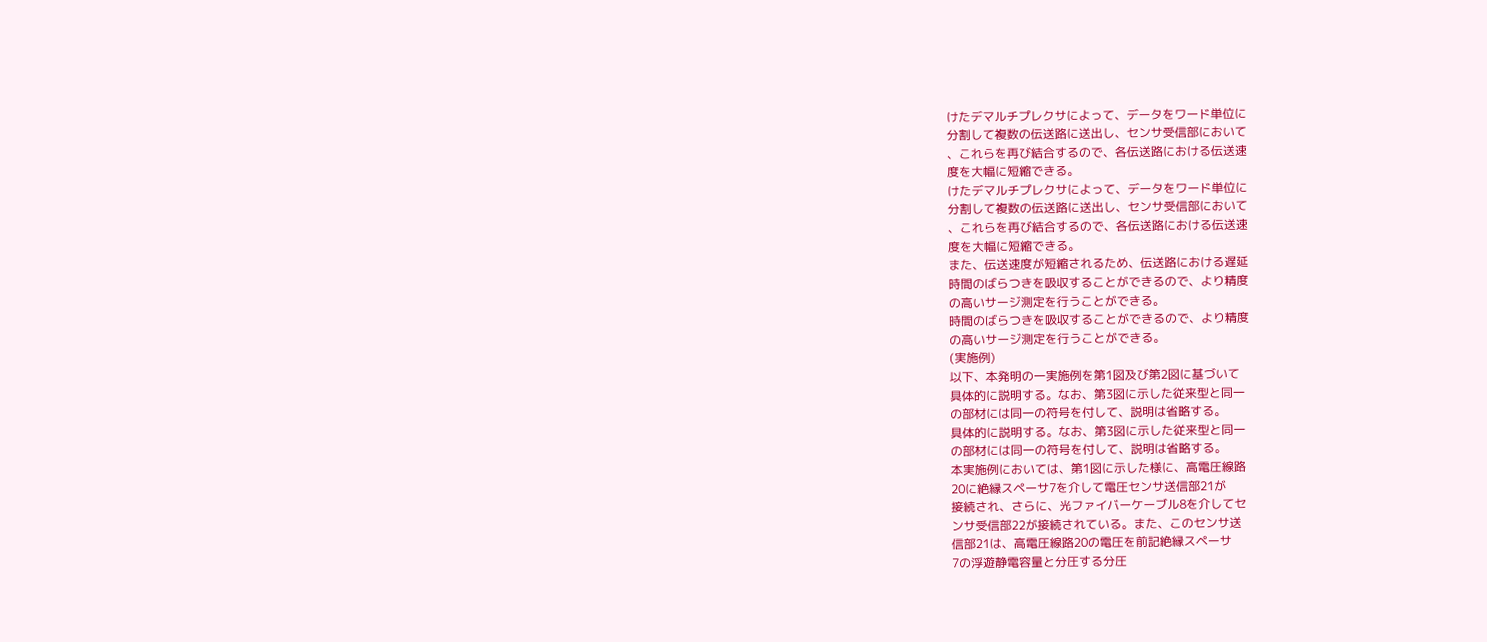けたデマルチプレクサによって、データをワード単位に
分割して複数の伝送路に送出し、センサ受信部において
、これらを再び結合するので、各伝送路における伝送速
度を大幅に短縮できる。
けたデマルチプレクサによって、データをワード単位に
分割して複数の伝送路に送出し、センサ受信部において
、これらを再び結合するので、各伝送路における伝送速
度を大幅に短縮できる。
また、伝送速度が短縮されるため、伝送路における遅延
時間のばらつきを吸収することができるので、より精度
の高いサージ測定を行うことができる。
時間のばらつきを吸収することができるので、より精度
の高いサージ測定を行うことができる。
(実施例)
以下、本発明の一実施例を第1図及び第2図に基づいて
具体的に説明する。なお、第3図に示した従来型と同一
の部材には同一の符号を付して、説明は省略する。
具体的に説明する。なお、第3図に示した従来型と同一
の部材には同一の符号を付して、説明は省略する。
本実施例においては、第1図に示した様に、高電圧線路
20に絶縁スペーサ7を介して電圧センサ送信部21が
接続され、さらに、光ファイバーケーブル8を介してセ
ンサ受信部22が接続されている。また、このセンサ送
信部21は、高電圧線路20の電圧を前記絶縁スペーサ
7の浮遊静電容量と分圧する分圧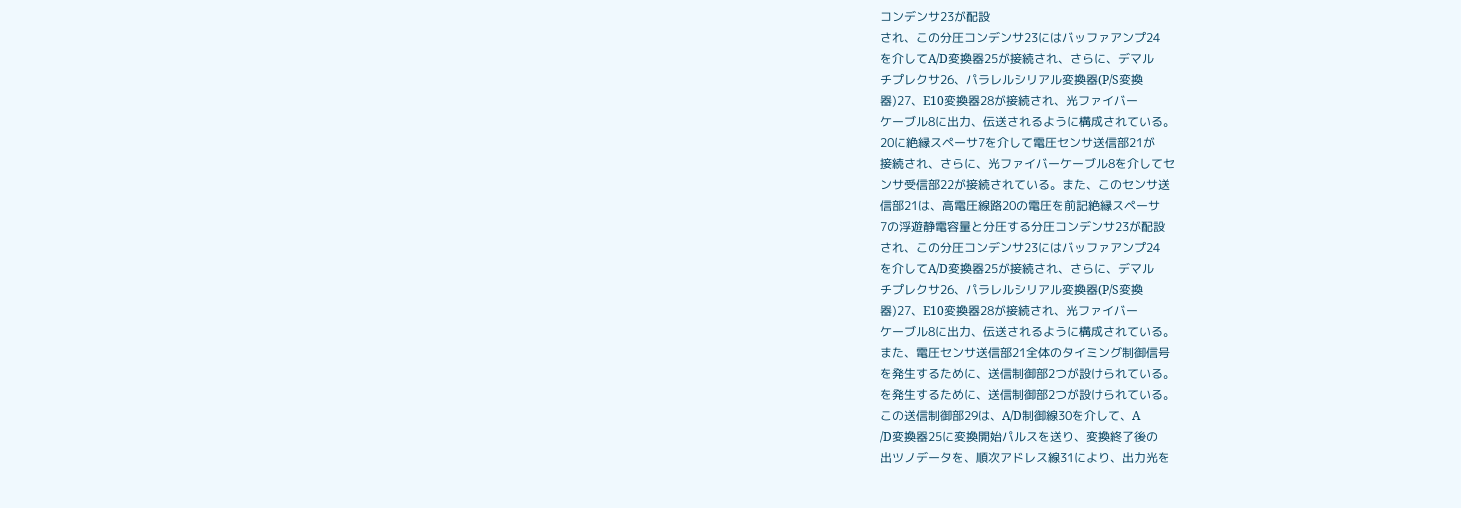コンデンサ23が配設
され、この分圧コンデンサ23にはバッファアンプ24
を介してA/D変換器25が接続され、さらに、デマル
チプレクサ26、パラレルシリアル変換器(P/S変換
器)27、E10変換器28が接続され、光ファイバー
ケーブル8に出力、伝送されるように構成されている。
20に絶縁スペーサ7を介して電圧センサ送信部21が
接続され、さらに、光ファイバーケーブル8を介してセ
ンサ受信部22が接続されている。また、このセンサ送
信部21は、高電圧線路20の電圧を前記絶縁スペーサ
7の浮遊静電容量と分圧する分圧コンデンサ23が配設
され、この分圧コンデンサ23にはバッファアンプ24
を介してA/D変換器25が接続され、さらに、デマル
チプレクサ26、パラレルシリアル変換器(P/S変換
器)27、E10変換器28が接続され、光ファイバー
ケーブル8に出力、伝送されるように構成されている。
また、電圧センサ送信部21全体のタイミング制御信号
を発生するために、送信制御部2つが設けられている。
を発生するために、送信制御部2つが設けられている。
この送信制御部29は、A/D制御線30を介して、A
/D変換器25に変換開始パルスを送り、変換終了後の
出ツノデータを、順次アドレス線31により、出力光を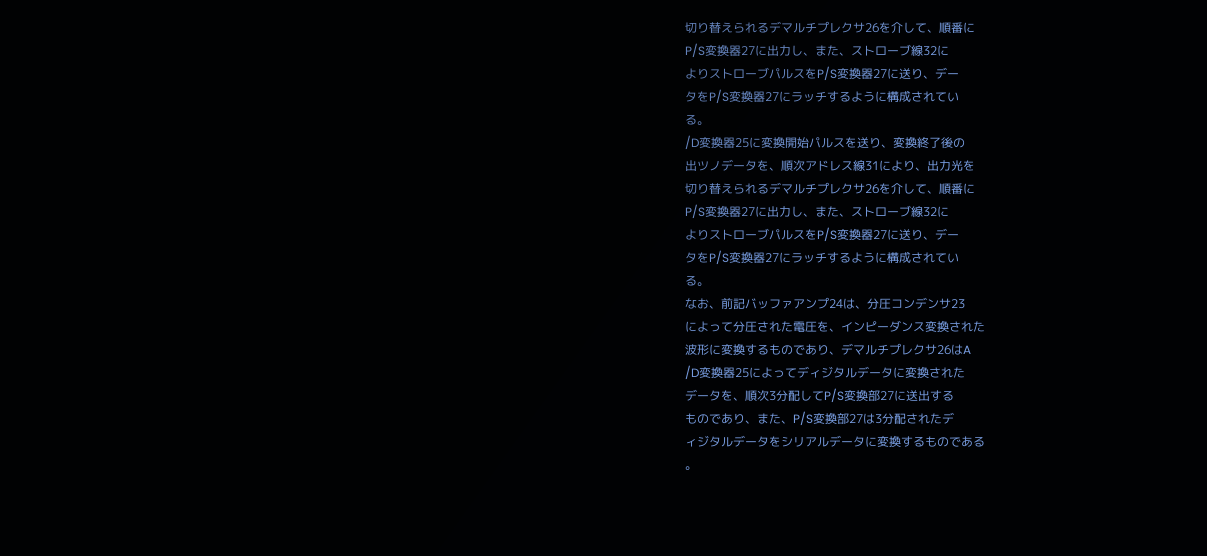切り替えられるデマルチプレクサ26を介して、順番に
P/S変換器27に出力し、また、ストローブ線32に
よりストローブパルスをP/S変換器27に送り、デー
タをP/S変換器27にラッチするように構成されてい
る。
/D変換器25に変換開始パルスを送り、変換終了後の
出ツノデータを、順次アドレス線31により、出力光を
切り替えられるデマルチプレクサ26を介して、順番に
P/S変換器27に出力し、また、ストローブ線32に
よりストローブパルスをP/S変換器27に送り、デー
タをP/S変換器27にラッチするように構成されてい
る。
なお、前記バッファアンプ24は、分圧コンデンサ23
によって分圧された電圧を、インピーダンス変換された
波形に変換するものであり、デマルチプレクサ26はA
/D変換器25によってディジタルデータに変換された
データを、順次3分配してP/S変換部27に送出する
ものであり、また、P/S変換部27は3分配されたデ
ィジタルデータをシリアルデータに変換するものである
。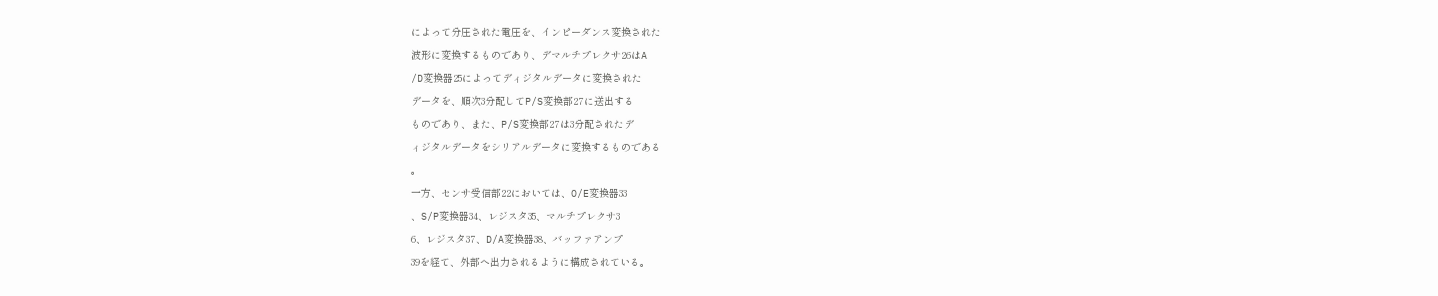によって分圧された電圧を、インピーダンス変換された
波形に変換するものであり、デマルチプレクサ26はA
/D変換器25によってディジタルデータに変換された
データを、順次3分配してP/S変換部27に送出する
ものであり、また、P/S変換部27は3分配されたデ
ィジタルデータをシリアルデータに変換するものである
。
一方、センサ受信部22においては、O/E変換器33
、S/P変換器34、レジスタ35、マルチプレクサ3
6、レジスタ37、D/A変換器38、バッファアンプ
39を経て、外部へ出力されるように構成されている。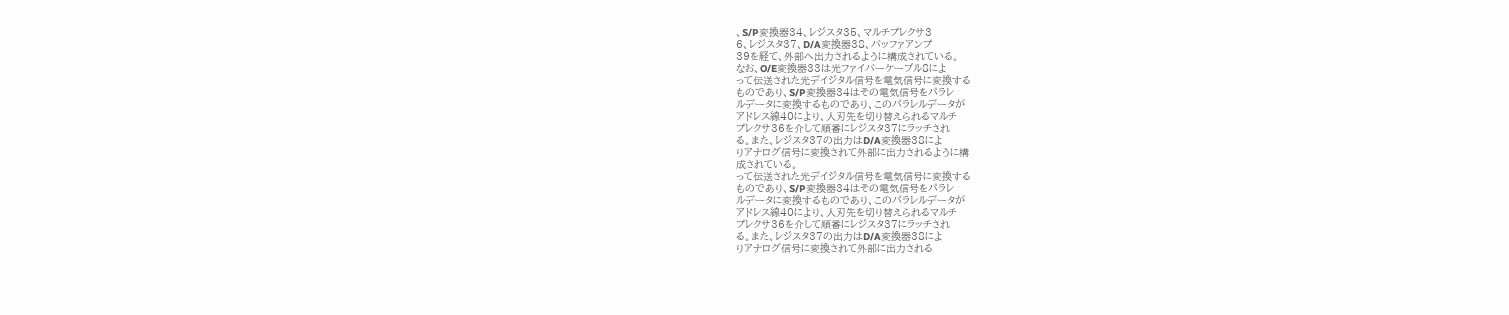、S/P変換器34、レジスタ35、マルチプレクサ3
6、レジスタ37、D/A変換器38、バッファアンプ
39を経て、外部へ出力されるように構成されている。
なお、O/E変換器33は光ファイバーケーブル8によ
って伝送された光デイジタル信号を電気信号に変換する
ものであり、S/P変換器34はその電気信号をパラレ
ルデータに変換するものであり、このパラレルデータが
アドレス線40により、人刃先を切り替えられるマルチ
プレクサ36を介して順番にレジスタ37にラッチされ
る。また、レジスタ37の出力はD/A変換器38によ
りアナログ信号に変換されて外部に出力されるように構
成されている。
って伝送された光デイジタル信号を電気信号に変換する
ものであり、S/P変換器34はその電気信号をパラレ
ルデータに変換するものであり、このパラレルデータが
アドレス線40により、人刃先を切り替えられるマルチ
プレクサ36を介して順番にレジスタ37にラッチされ
る。また、レジスタ37の出力はD/A変換器38によ
りアナログ信号に変換されて外部に出力される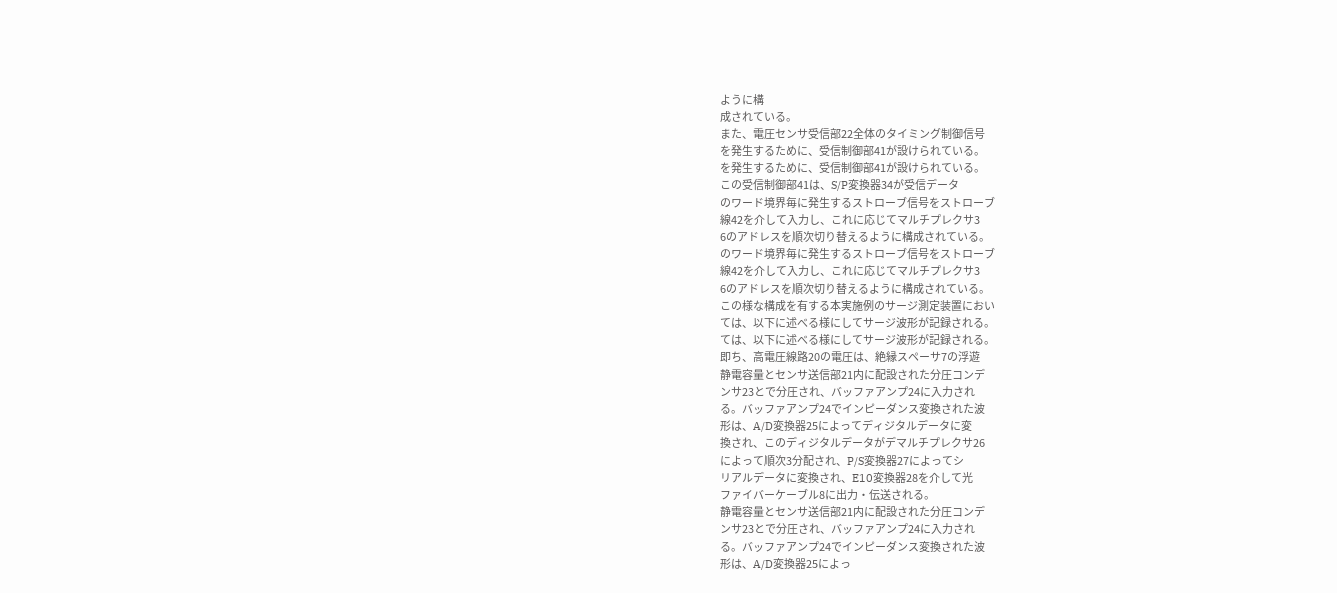ように構
成されている。
また、電圧センサ受信部22全体のタイミング制御信号
を発生するために、受信制御部41が設けられている。
を発生するために、受信制御部41が設けられている。
この受信制御部41は、S/P変換器34が受信データ
のワード境界毎に発生するストローブ信号をストローブ
線42を介して入力し、これに応じてマルチプレクサ3
6のアドレスを順次切り替えるように構成されている。
のワード境界毎に発生するストローブ信号をストローブ
線42を介して入力し、これに応じてマルチプレクサ3
6のアドレスを順次切り替えるように構成されている。
この様な構成を有する本実施例のサージ測定装置におい
ては、以下に述べる様にしてサージ波形が記録される。
ては、以下に述べる様にしてサージ波形が記録される。
即ち、高電圧線路20の電圧は、絶縁スペーサ7の浮遊
静電容量とセンサ送信部21内に配設された分圧コンデ
ンサ23とで分圧され、バッファアンプ24に入力され
る。バッファアンプ24でインピーダンス変換された波
形は、A/D変換器25によってディジタルデータに変
換され、このディジタルデータがデマルチプレクサ26
によって順次3分配され、P/S変換器27によってシ
リアルデータに変換され、E10変換器28を介して光
ファイバーケーブル8に出力・伝送される。
静電容量とセンサ送信部21内に配設された分圧コンデ
ンサ23とで分圧され、バッファアンプ24に入力され
る。バッファアンプ24でインピーダンス変換された波
形は、A/D変換器25によっ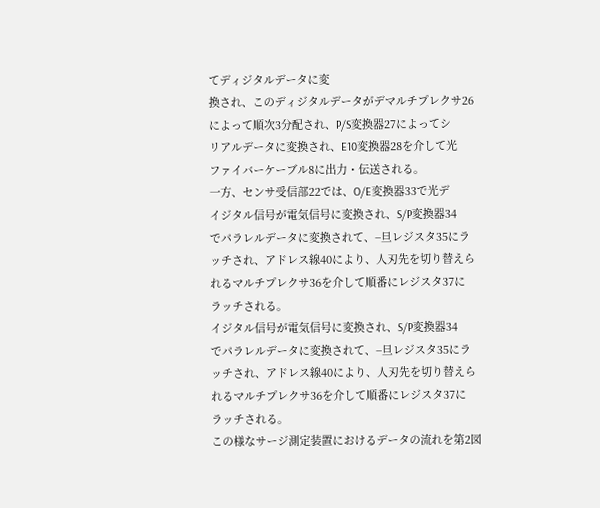てディジタルデータに変
換され、このディジタルデータがデマルチプレクサ26
によって順次3分配され、P/S変換器27によってシ
リアルデータに変換され、E10変換器28を介して光
ファイバーケーブル8に出力・伝送される。
一方、センサ受信部22では、O/E変換器33で光デ
イジタル信号が電気信号に変換され、S/P変換器34
でパラレルデータに変換されて、−旦レジスタ35にラ
ッチされ、アドレス線40により、人刃先を切り替えら
れるマルチプレクサ36を介して順番にレジスタ37に
ラッチされる。
イジタル信号が電気信号に変換され、S/P変換器34
でパラレルデータに変換されて、−旦レジスタ35にラ
ッチされ、アドレス線40により、人刃先を切り替えら
れるマルチプレクサ36を介して順番にレジスタ37に
ラッチされる。
この様なサージ測定装置におけるデータの流れを第2図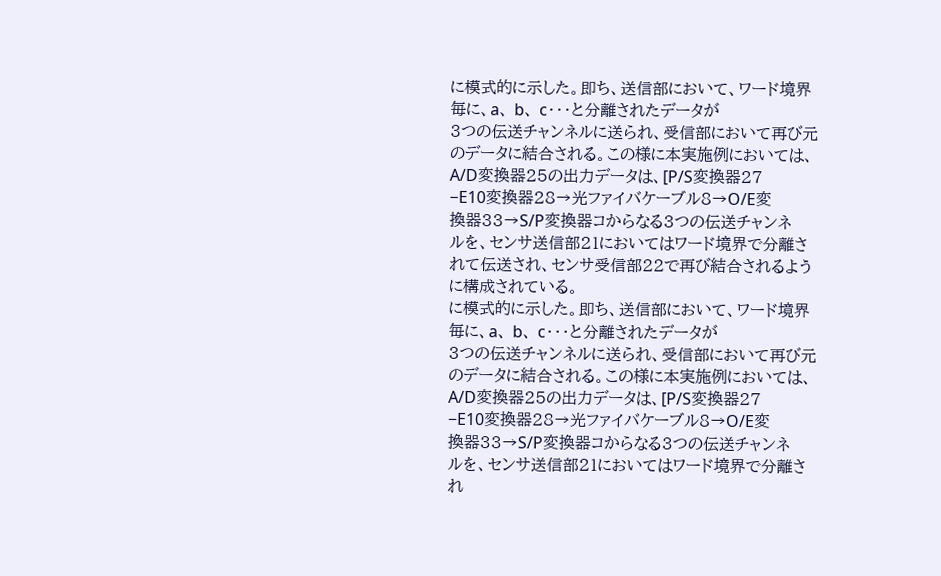に模式的に示した。即ち、送信部において、ワード境界
毎に、a、 b、 c・・・と分離されたデータが
3つの伝送チャンネルに送られ、受信部において再び元
のデータに結合される。この様に本実施例においては、
A/D変換器25の出力データは、[P/S変換器27
−E10変換器28→光ファイバケーブル8→O/E変
換器33→S/P変換器コからなる3つの伝送チャンネ
ルを、センサ送信部21においてはワード境界で分離さ
れて伝送され、センサ受信部22で再び結合されるよう
に構成されている。
に模式的に示した。即ち、送信部において、ワード境界
毎に、a、 b、 c・・・と分離されたデータが
3つの伝送チャンネルに送られ、受信部において再び元
のデータに結合される。この様に本実施例においては、
A/D変換器25の出力データは、[P/S変換器27
−E10変換器28→光ファイバケーブル8→O/E変
換器33→S/P変換器コからなる3つの伝送チャンネ
ルを、センサ送信部21においてはワード境界で分離さ
れ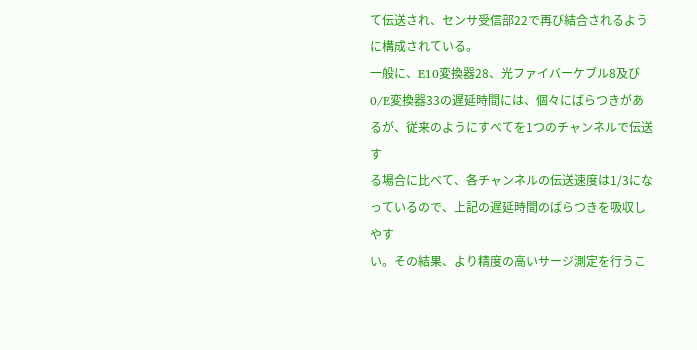て伝送され、センサ受信部22で再び結合されるよう
に構成されている。
一般に、E10変換器28、光ファイバーケブル8及び
0/E変換器33の遅延時間には、個々にばらつきがあ
るが、従来のようにすべてを1つのチャンネルで伝送す
る場合に比べて、各チャンネルの伝送速度は1/3にな
っているので、上記の遅延時間のばらつきを吸収しやす
い。その結果、より精度の高いサージ測定を行うこ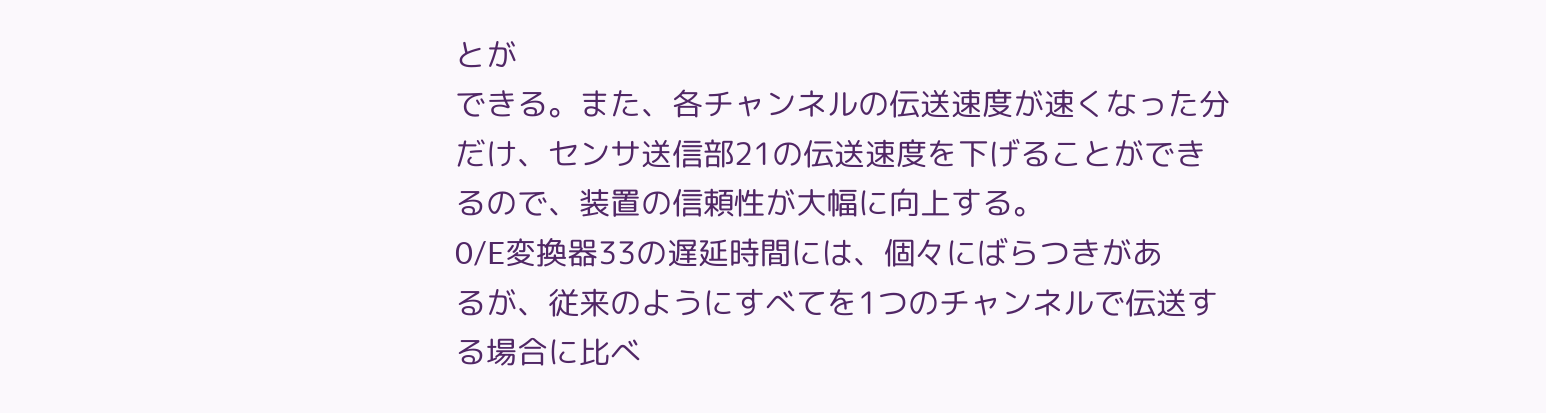とが
できる。また、各チャンネルの伝送速度が速くなった分
だけ、センサ送信部21の伝送速度を下げることができ
るので、装置の信頼性が大幅に向上する。
0/E変換器33の遅延時間には、個々にばらつきがあ
るが、従来のようにすべてを1つのチャンネルで伝送す
る場合に比べ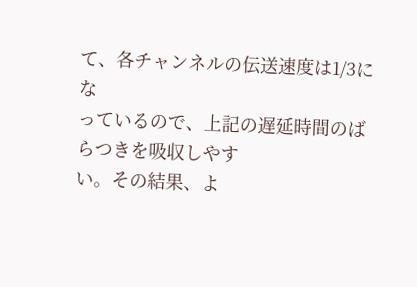て、各チャンネルの伝送速度は1/3にな
っているので、上記の遅延時間のばらつきを吸収しやす
い。その結果、よ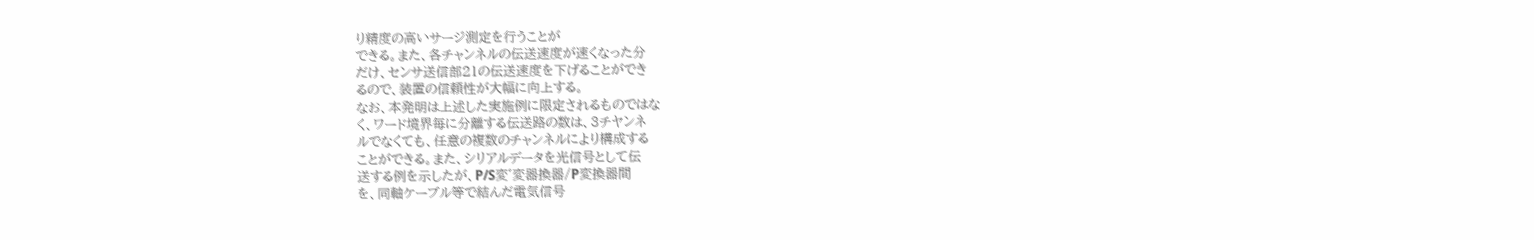り精度の高いサージ測定を行うことが
できる。また、各チャンネルの伝送速度が速くなった分
だけ、センサ送信部21の伝送速度を下げることができ
るので、装置の信頼性が大幅に向上する。
なお、本発明は上述した実施例に限定されるものではな
く、ワード境界毎に分離する伝送路の数は、3チヤンネ
ルでなくても、任意の複数のチャンネルにより構成する
ことができる。また、シリアルデータを光信号として伝
送する例を示したが、P/S変゛変器換器/P変換器間
を、同軸ケーブル等で結んだ電気信号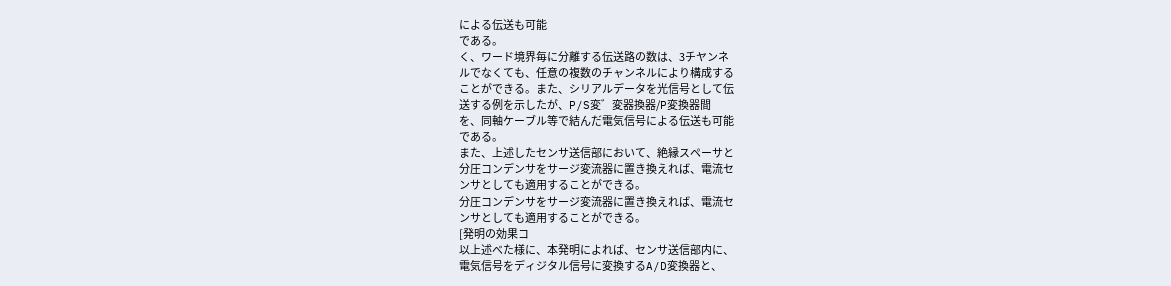による伝送も可能
である。
く、ワード境界毎に分離する伝送路の数は、3チヤンネ
ルでなくても、任意の複数のチャンネルにより構成する
ことができる。また、シリアルデータを光信号として伝
送する例を示したが、P/S変゛変器換器/P変換器間
を、同軸ケーブル等で結んだ電気信号による伝送も可能
である。
また、上述したセンサ送信部において、絶縁スペーサと
分圧コンデンサをサージ変流器に置き換えれば、電流セ
ンサとしても適用することができる。
分圧コンデンサをサージ変流器に置き換えれば、電流セ
ンサとしても適用することができる。
[発明の効果コ
以上述べた様に、本発明によれば、センサ送信部内に、
電気信号をディジタル信号に変換するA/D変換器と、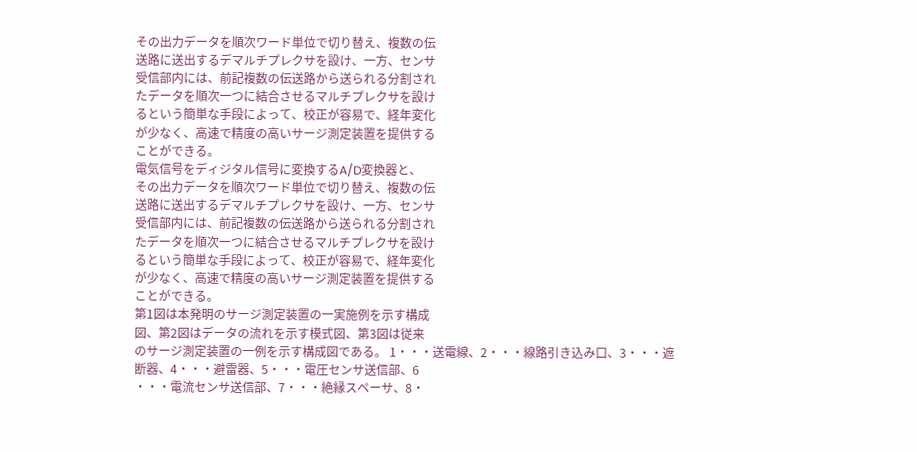その出力データを順次ワード単位で切り替え、複数の伝
送路に送出するデマルチプレクサを設け、一方、センサ
受信部内には、前記複数の伝送路から送られる分割され
たデータを順次一つに結合させるマルチプレクサを設け
るという簡単な手段によって、校正が容易で、経年変化
が少なく、高速で精度の高いサージ測定装置を提供する
ことができる。
電気信号をディジタル信号に変換するA/D変換器と、
その出力データを順次ワード単位で切り替え、複数の伝
送路に送出するデマルチプレクサを設け、一方、センサ
受信部内には、前記複数の伝送路から送られる分割され
たデータを順次一つに結合させるマルチプレクサを設け
るという簡単な手段によって、校正が容易で、経年変化
が少なく、高速で精度の高いサージ測定装置を提供する
ことができる。
第1図は本発明のサージ測定装置の一実施例を示す構成
図、第2図はデータの流れを示す模式図、第3図は従来
のサージ測定装置の一例を示す構成図である。 1・・・送電線、2・・・線路引き込み口、3・・・遮
断器、4・・・避雷器、5・・・電圧センサ送信部、6
・・・電流センサ送信部、7・・・絶縁スペーサ、8・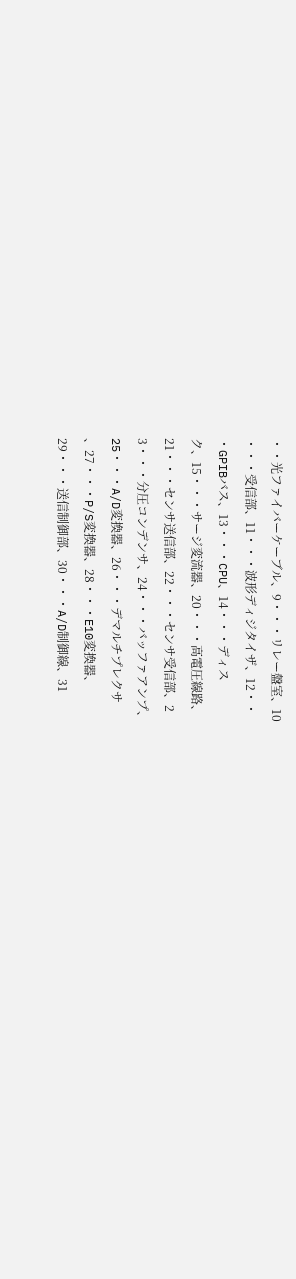・・光ファイバーケーブル、9・・・リレー盤室、10
・・・受信部、11・・・波形ディジタイザ、12・・
・GPIBバス、13・・・CPU、14・・・ディス
ク、15・・・サージ変流器、20・・・高電圧線路、
21・・・センサ送信部、22・・・センサ受信部、2
3・・・分圧コンデンサ、24・・・バッファアンプ、
25・・・A/D変換器、26・・・デマルチプレクサ
、27・・・P/S変換器、28・・・E10変換器、
29・・・送信制御部、30・・・A/D制御線、31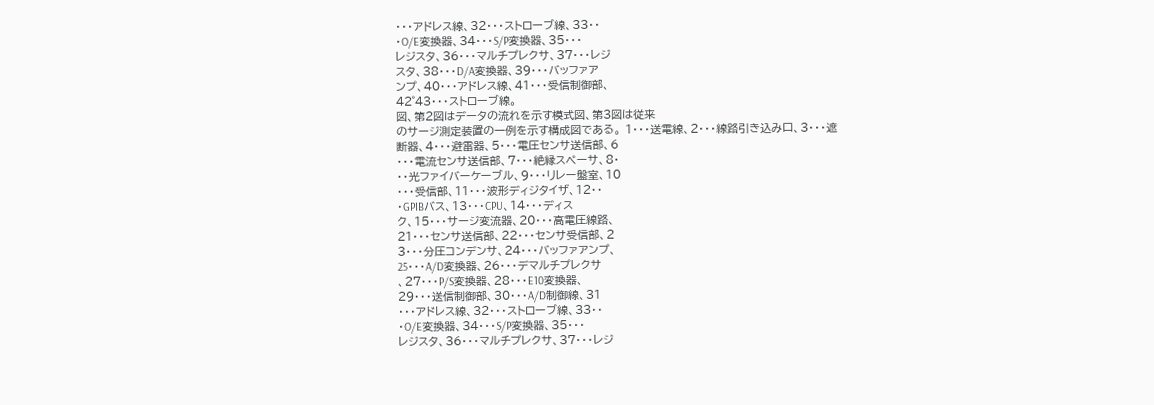・・・アドレス線、32・・・ストローブ線、33・・
・O/E変換器、34・・・S/P変換器、35・・・
レジスタ、36・・・マルチプレクサ、37・・・レジ
スタ、38・・・D/A変換器、39・・・バッファア
ンプ、40・・・アドレス線、41・・・受信制御部、
42゜43・・・ストローブ線。
図、第2図はデータの流れを示す模式図、第3図は従来
のサージ測定装置の一例を示す構成図である。 1・・・送電線、2・・・線路引き込み口、3・・・遮
断器、4・・・避雷器、5・・・電圧センサ送信部、6
・・・電流センサ送信部、7・・・絶縁スペーサ、8・
・・光ファイバーケーブル、9・・・リレー盤室、10
・・・受信部、11・・・波形ディジタイザ、12・・
・GPIBバス、13・・・CPU、14・・・ディス
ク、15・・・サージ変流器、20・・・高電圧線路、
21・・・センサ送信部、22・・・センサ受信部、2
3・・・分圧コンデンサ、24・・・バッファアンプ、
25・・・A/D変換器、26・・・デマルチプレクサ
、27・・・P/S変換器、28・・・E10変換器、
29・・・送信制御部、30・・・A/D制御線、31
・・・アドレス線、32・・・ストローブ線、33・・
・O/E変換器、34・・・S/P変換器、35・・・
レジスタ、36・・・マルチプレクサ、37・・・レジ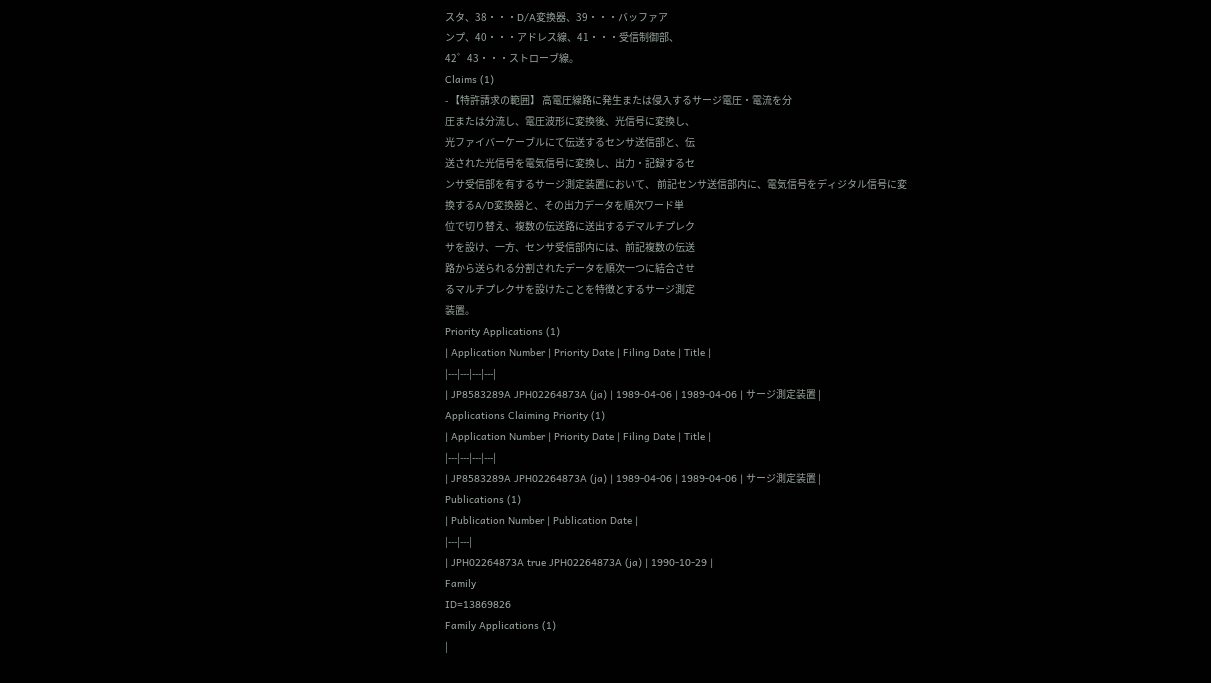スタ、38・・・D/A変換器、39・・・バッファア
ンプ、40・・・アドレス線、41・・・受信制御部、
42゜43・・・ストローブ線。
Claims (1)
- 【特許請求の範囲】 高電圧線路に発生または侵入するサージ電圧・電流を分
圧または分流し、電圧波形に変換後、光信号に変換し、
光ファイバーケーブルにて伝送するセンサ送信部と、伝
送された光信号を電気信号に変換し、出力・記録するセ
ンサ受信部を有するサージ測定装置において、 前記センサ送信部内に、電気信号をディジタル信号に変
換するA/D変換器と、その出力データを順次ワード単
位で切り替え、複数の伝送路に送出するデマルチプレク
サを設け、一方、センサ受信部内には、前記複数の伝送
路から送られる分割されたデータを順次一つに結合させ
るマルチプレクサを設けたことを特徴とするサージ測定
装置。
Priority Applications (1)
| Application Number | Priority Date | Filing Date | Title |
|---|---|---|---|
| JP8583289A JPH02264873A (ja) | 1989-04-06 | 1989-04-06 | サージ測定装置 |
Applications Claiming Priority (1)
| Application Number | Priority Date | Filing Date | Title |
|---|---|---|---|
| JP8583289A JPH02264873A (ja) | 1989-04-06 | 1989-04-06 | サージ測定装置 |
Publications (1)
| Publication Number | Publication Date |
|---|---|
| JPH02264873A true JPH02264873A (ja) | 1990-10-29 |
Family
ID=13869826
Family Applications (1)
|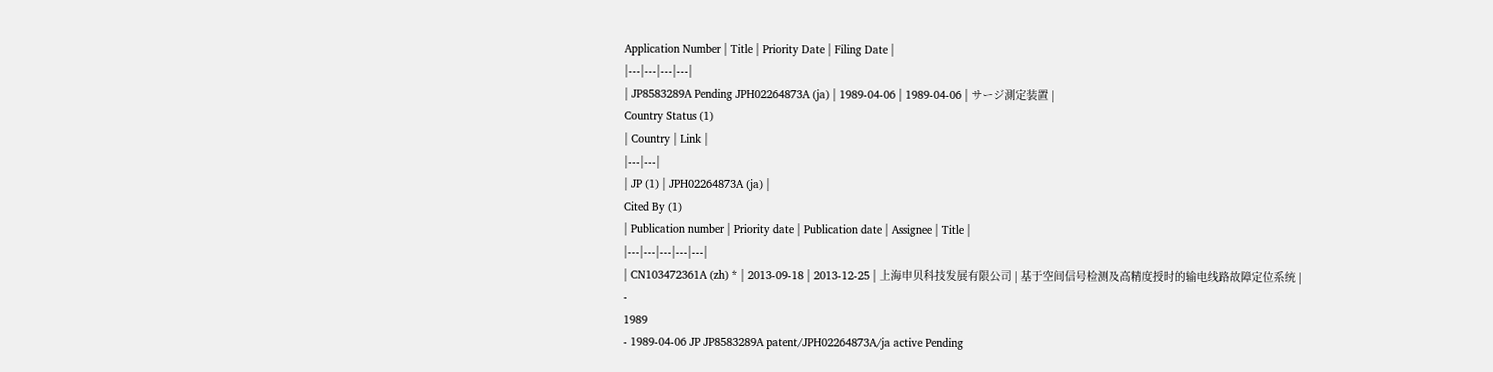Application Number | Title | Priority Date | Filing Date |
|---|---|---|---|
| JP8583289A Pending JPH02264873A (ja) | 1989-04-06 | 1989-04-06 | サージ測定装置 |
Country Status (1)
| Country | Link |
|---|---|
| JP (1) | JPH02264873A (ja) |
Cited By (1)
| Publication number | Priority date | Publication date | Assignee | Title |
|---|---|---|---|---|
| CN103472361A (zh) * | 2013-09-18 | 2013-12-25 | 上海申贝科技发展有限公司 | 基于空间信号检测及高精度授时的输电线路故障定位系统 |
-
1989
- 1989-04-06 JP JP8583289A patent/JPH02264873A/ja active Pending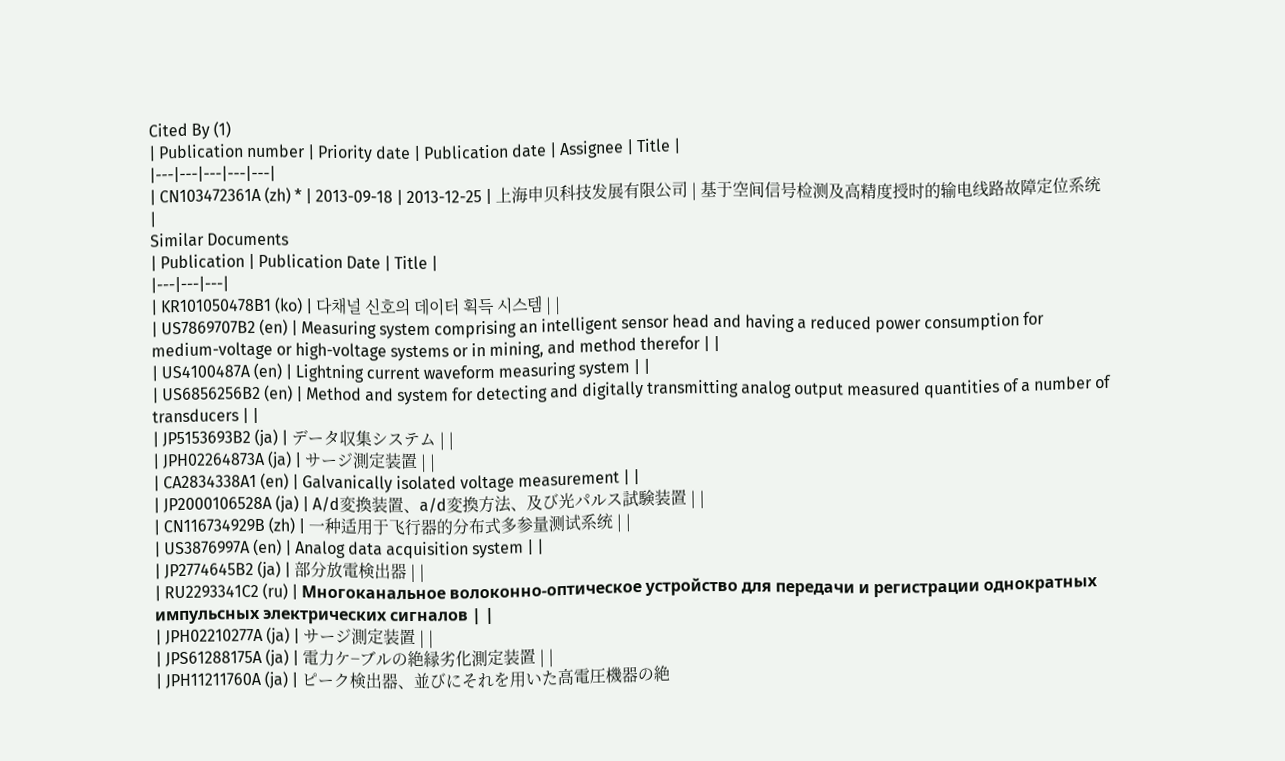Cited By (1)
| Publication number | Priority date | Publication date | Assignee | Title |
|---|---|---|---|---|
| CN103472361A (zh) * | 2013-09-18 | 2013-12-25 | 上海申贝科技发展有限公司 | 基于空间信号检测及高精度授时的输电线路故障定位系统 |
Similar Documents
| Publication | Publication Date | Title |
|---|---|---|
| KR101050478B1 (ko) | 다채널 신호의 데이터 획득 시스템 | |
| US7869707B2 (en) | Measuring system comprising an intelligent sensor head and having a reduced power consumption for medium-voltage or high-voltage systems or in mining, and method therefor | |
| US4100487A (en) | Lightning current waveform measuring system | |
| US6856256B2 (en) | Method and system for detecting and digitally transmitting analog output measured quantities of a number of transducers | |
| JP5153693B2 (ja) | データ収集システム | |
| JPH02264873A (ja) | サージ測定装置 | |
| CA2834338A1 (en) | Galvanically isolated voltage measurement | |
| JP2000106528A (ja) | A/d変換装置、a/d変換方法、及び光パルス試験装置 | |
| CN116734929B (zh) | 一种适用于飞行器的分布式多参量测试系统 | |
| US3876997A (en) | Analog data acquisition system | |
| JP2774645B2 (ja) | 部分放電検出器 | |
| RU2293341C2 (ru) | Многоканальное волоконно-оптическое устройство для передачи и регистрации однократных импульсных электрических сигналов | |
| JPH02210277A (ja) | サージ測定装置 | |
| JPS61288175A (ja) | 電力ケ−ブルの絶縁劣化測定装置 | |
| JPH11211760A (ja) | ピーク検出器、並びにそれを用いた高電圧機器の絶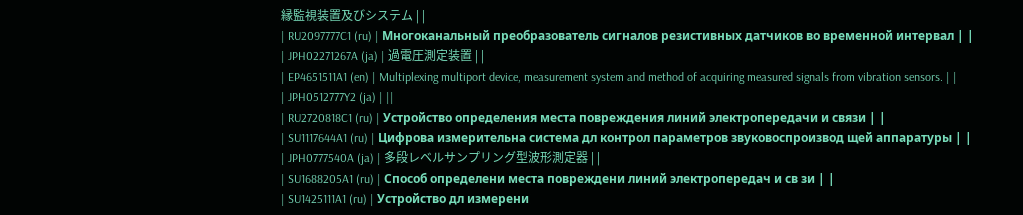縁監視装置及びシステム | |
| RU2097777C1 (ru) | Многоканальный преобразователь сигналов резистивных датчиков во временной интервал | |
| JPH02271267A (ja) | 過電圧測定装置 | |
| EP4651511A1 (en) | Multiplexing multiport device, measurement system and method of acquiring measured signals from vibration sensors. | |
| JPH0512777Y2 (ja) | ||
| RU2720818C1 (ru) | Устройство определения места повреждения линий электропередачи и связи | |
| SU1117644A1 (ru) | Цифрова измерительна система дл контрол параметров звуковоспроизвод щей аппаратуры | |
| JPH0777540A (ja) | 多段レベルサンプリング型波形測定器 | |
| SU1688205A1 (ru) | Способ определени места повреждени линий электропередач и св зи | |
| SU1425111A1 (ru) | Устройство дл измерени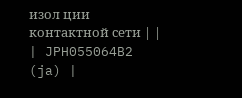изол ции контактной сети | |
| JPH055064B2 (ja) |